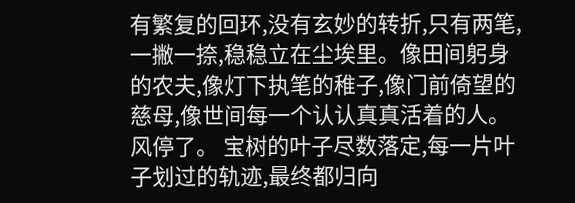有繁复的回环,没有玄妙的转折,只有两笔,一撇一捺,稳稳立在尘埃里。像田间躬身的农夫,像灯下执笔的稚子,像门前倚望的慈母,像世间每一个认认真真活着的人。 风停了。 宝树的叶子尽数落定,每一片叶子划过的轨迹,最终都归向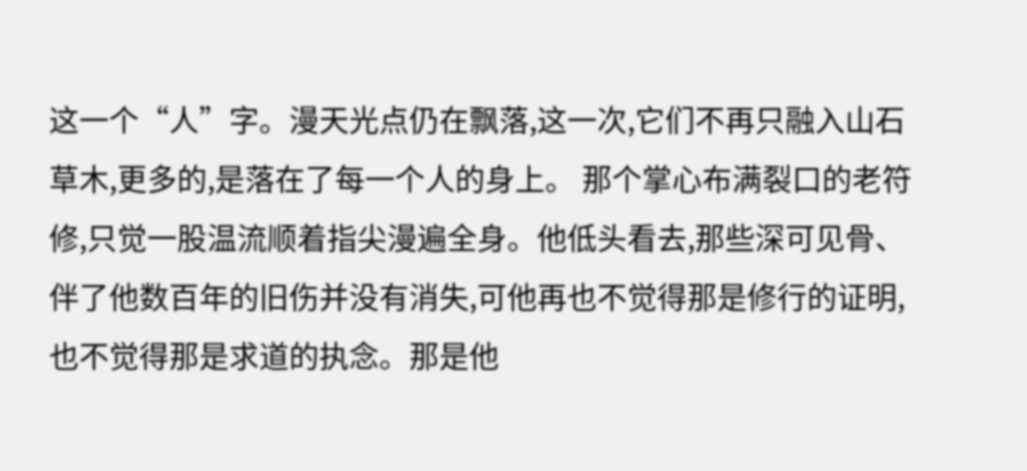这一个“人”字。漫天光点仍在飘落,这一次,它们不再只融入山石草木,更多的,是落在了每一个人的身上。 那个掌心布满裂口的老符修,只觉一股温流顺着指尖漫遍全身。他低头看去,那些深可见骨、伴了他数百年的旧伤并没有消失,可他再也不觉得那是修行的证明,也不觉得那是求道的执念。那是他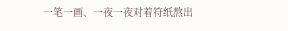一笔一画、一夜一夜对着符纸熬出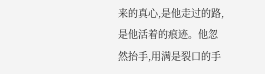来的真心,是他走过的路,是他活着的痕迹。他忽然抬手,用满是裂口的手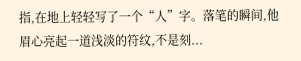指,在地上轻轻写了一个“人”字。落笔的瞬间,他眉心亮起一道浅淡的符纹,不是刻...